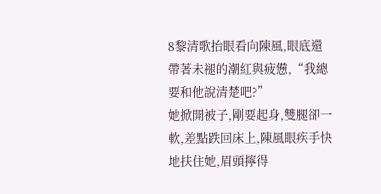8黎清歌抬眼看向陳風,眼底還帶著未褪的潮紅與疲憊,“我總要和他說清楚吧?”
她掀開被子,剛要起身,雙腿卻一軟,差點跌回床上,陳風眼疾手快地扶住她,眉頭擰得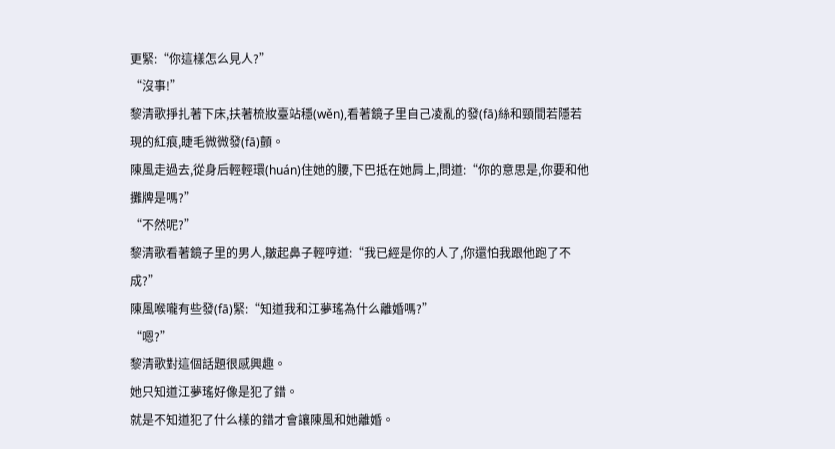更緊:“你這樣怎么見人?”
“沒事!”
黎清歌掙扎著下床,扶著梳妝臺站穩(wěn),看著鏡子里自己凌亂的發(fā)絲和頸間若隱若現的紅痕,睫毛微微發(fā)顫。
陳風走過去,從身后輕輕環(huán)住她的腰,下巴抵在她肩上,問道:“你的意思是,你要和他攤牌是嗎?”
“不然呢?”
黎清歌看著鏡子里的男人,皺起鼻子輕哼道:“我已經是你的人了,你還怕我跟他跑了不成?”
陳風喉嚨有些發(fā)緊:“知道我和江夢瑤為什么離婚嗎?”
“嗯?”
黎清歌對這個話題很感興趣。
她只知道江夢瑤好像是犯了錯。
就是不知道犯了什么樣的錯才會讓陳風和她離婚。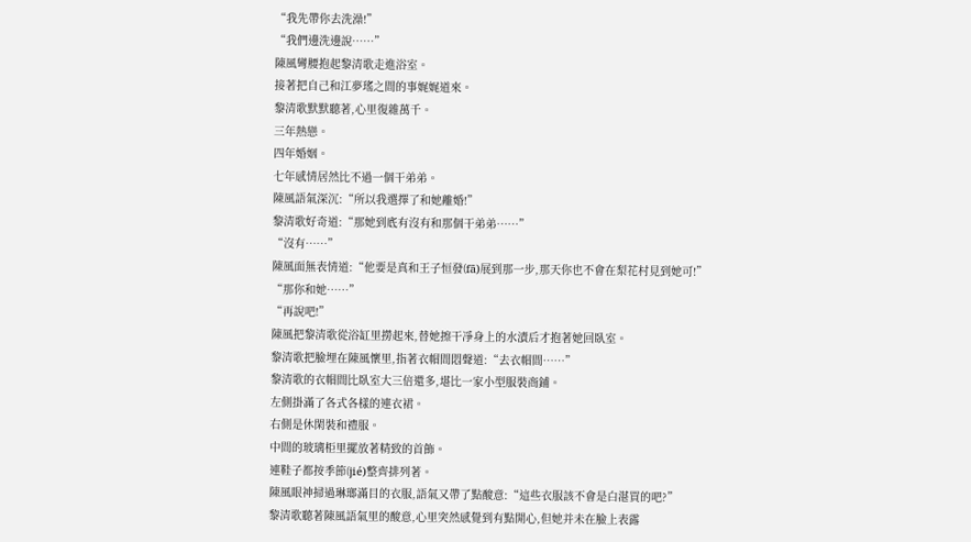“我先帶你去洗澡!”
“我們邊洗邊說……”
陳風彎腰抱起黎清歌走進浴室。
接著把自己和江夢瑤之間的事娓娓道來。
黎清歌默默聽著,心里復雜萬千。
三年熱戀。
四年婚姻。
七年感情居然比不過一個干弟弟。
陳風語氣深沉:“所以我選擇了和她離婚!”
黎清歌好奇道:“那她到底有沒有和那個干弟弟……”
“沒有……”
陳風面無表情道:“他要是真和王子恒發(fā)展到那一步,那天你也不會在梨花村見到她可!”
“那你和她……”
“再說吧!”
陳風把黎清歌從浴缸里撈起來,替她擦干凈身上的水漬后才抱著她回臥室。
黎清歌把臉埋在陳風懷里,指著衣帽間悶聲道:“去衣帽間……”
黎清歌的衣帽間比臥室大三倍還多,堪比一家小型服裝商鋪。
左側掛滿了各式各樣的連衣裙。
右側是休閑裝和禮服。
中間的玻璃柜里擺放著精致的首飾。
連鞋子都按季節(jié)整齊排列著。
陳風眼神掃過琳瑯滿目的衣服,語氣又帶了點酸意:“這些衣服該不會是白湛買的吧?”
黎清歌聽著陳風語氣里的酸意,心里突然感覺到有點開心,但她并未在臉上表露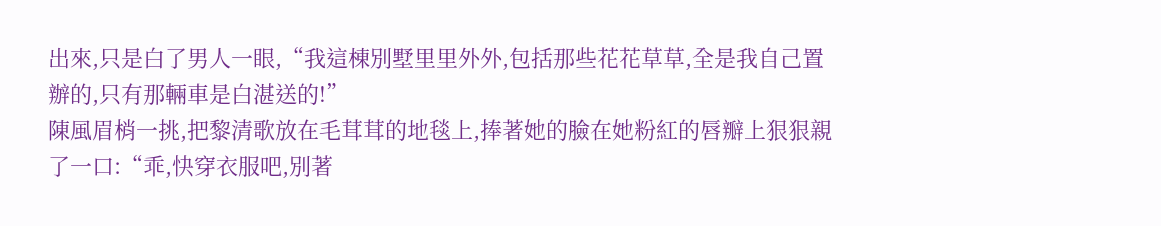出來,只是白了男人一眼,“我這棟別墅里里外外,包括那些花花草草,全是我自己置辦的,只有那輛車是白湛送的!”
陳風眉梢一挑,把黎清歌放在毛茸茸的地毯上,捧著她的臉在她粉紅的唇瓣上狠狠親了一口:“乖,快穿衣服吧,別著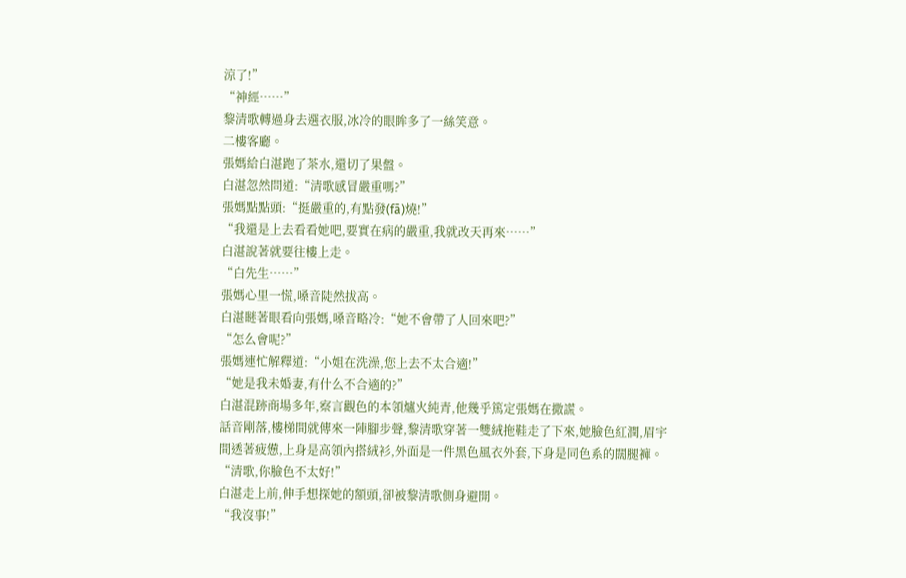涼了!”
“神經……”
黎清歌轉過身去選衣服,冰冷的眼眸多了一絲笑意。
二樓客廳。
張媽給白湛跑了茶水,還切了果盤。
白湛忽然問道:“清歌感冒嚴重嗎?”
張媽點點頭:“挺嚴重的,有點發(fā)燒!”
“我還是上去看看她吧,要實在病的嚴重,我就改天再來……”
白湛說著就要往樓上走。
“白先生……”
張媽心里一慌,嗓音陡然拔高。
白湛瞇著眼看向張媽,嗓音略冷:“她不會帶了人回來吧?”
“怎么會呢?”
張媽連忙解釋道:“小姐在洗澡,您上去不太合適!”
“她是我未婚妻,有什么不合適的?”
白湛混跡商場多年,察言觀色的本領爐火純青,他幾乎篤定張媽在撒謊。
話音剛落,樓梯間就傳來一陣腳步聲,黎清歌穿著一雙絨拖鞋走了下來,她臉色紅潤,眉宇間透著疲憊,上身是高領內搭絨衫,外面是一件黑色風衣外套,下身是同色系的闊腿褲。
“清歌,你臉色不太好!”
白湛走上前,伸手想探她的額頭,卻被黎清歌側身避開。
“我沒事!”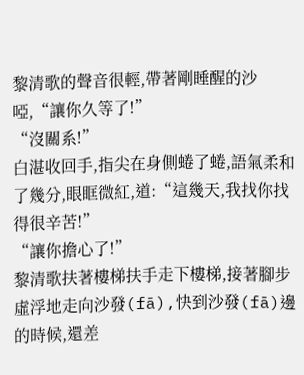黎清歌的聲音很輕,帶著剛睡醒的沙啞,“讓你久等了!”
“沒關系!”
白湛收回手,指尖在身側蜷了蜷,語氣柔和了幾分,眼眶微紅,道:“這幾天,我找你找得很辛苦!”
“讓你擔心了!”
黎清歌扶著樓梯扶手走下樓梯,接著腳步虛浮地走向沙發(fā),快到沙發(fā)邊的時候,還差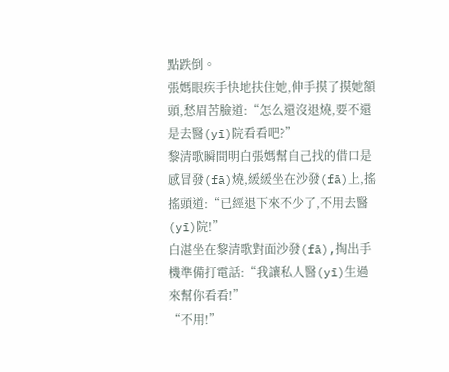點跌倒。
張媽眼疾手快地扶住她,伸手摸了摸她額頭,愁眉苦臉道:“怎么還沒退燒,要不還是去醫(yī)院看看吧?”
黎清歌瞬間明白張媽幫自己找的借口是感冒發(fā)燒,緩緩坐在沙發(fā)上,搖搖頭道:“已經退下來不少了,不用去醫(yī)院!”
白湛坐在黎清歌對面沙發(fā),掏出手機準備打電話:“我讓私人醫(yī)生過來幫你看看!”
“不用!”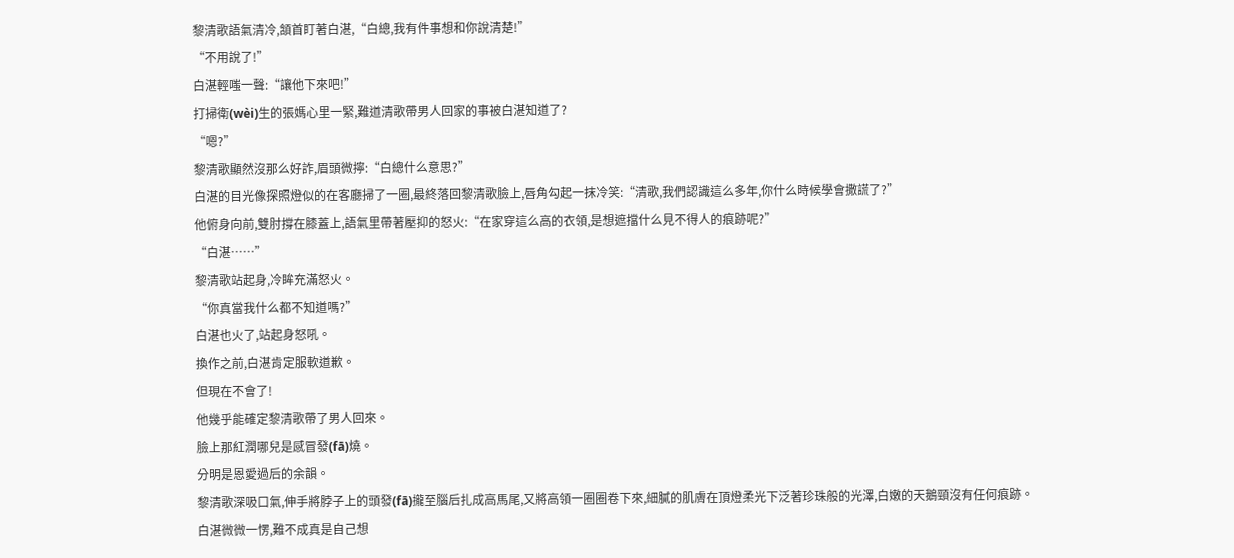黎清歌語氣清冷,頷首盯著白湛,“白總,我有件事想和你說清楚!”
“不用說了!”
白湛輕嗤一聲:“讓他下來吧!”
打掃衛(wèi)生的張媽心里一緊,難道清歌帶男人回家的事被白湛知道了?
“嗯?”
黎清歌顯然沒那么好詐,眉頭微擰:“白總什么意思?”
白湛的目光像探照燈似的在客廳掃了一圈,最終落回黎清歌臉上,唇角勾起一抹冷笑:“清歌,我們認識這么多年,你什么時候學會撒謊了?”
他俯身向前,雙肘撐在膝蓋上,語氣里帶著壓抑的怒火:“在家穿這么高的衣領,是想遮擋什么見不得人的痕跡呢?”
“白湛……”
黎清歌站起身,冷眸充滿怒火。
“你真當我什么都不知道嗎?”
白湛也火了,站起身怒吼。
換作之前,白湛肯定服軟道歉。
但現在不會了!
他幾乎能確定黎清歌帶了男人回來。
臉上那紅潤哪兒是感冒發(fā)燒。
分明是恩愛過后的余韻。
黎清歌深吸口氣,伸手將脖子上的頭發(fā)攏至腦后扎成高馬尾,又將高領一圈圈卷下來,細膩的肌膚在頂燈柔光下泛著珍珠般的光澤,白嫩的天鵝頸沒有任何痕跡。
白湛微微一愣,難不成真是自己想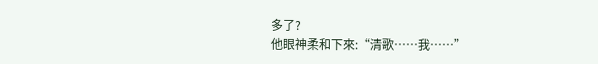多了?
他眼神柔和下來:“清歌……我……”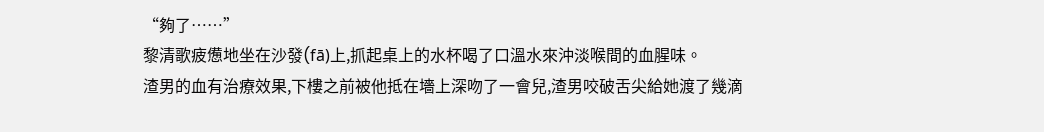“夠了……”
黎清歌疲憊地坐在沙發(fā)上,抓起桌上的水杯喝了口溫水來沖淡喉間的血腥味。
渣男的血有治療效果,下樓之前被他抵在墻上深吻了一會兒,渣男咬破舌尖給她渡了幾滴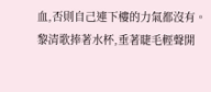血,否則自己連下樓的力氣都沒有。
黎清歌捧著水杯,垂著睫毛輕聲開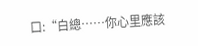口:“白總……你心里應該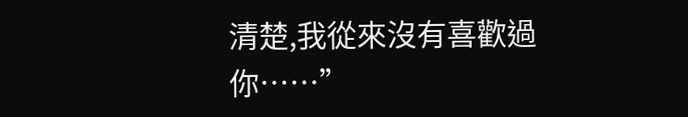清楚,我從來沒有喜歡過你……”